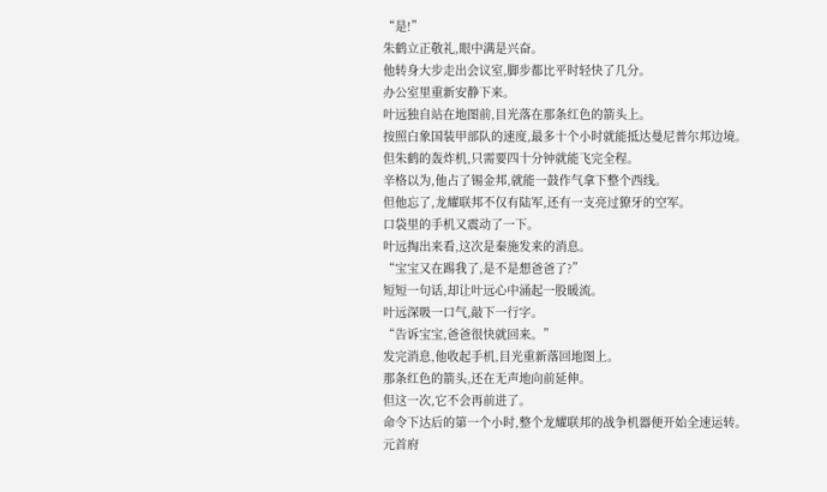“是!”
朱鹤立正敬礼,眼中满是兴奋。
他转身大步走出会议室,脚步都比平时轻快了几分。
办公室里重新安静下来。
叶远独自站在地图前,目光落在那条红色的箭头上。
按照白象国装甲部队的速度,最多十个小时就能抵达曼尼普尔邦边境。
但朱鹤的轰炸机,只需要四十分钟就能飞完全程。
辛格以为,他占了锡金邦,就能一鼓作气拿下整个西线。
但他忘了,龙耀联邦不仅有陆军,还有一支亮过獠牙的空军。
口袋里的手机又震动了一下。
叶远掏出来看,这次是秦施发来的消息。
“宝宝又在踢我了,是不是想爸爸了?”
短短一句话,却让叶远心中涌起一股暖流。
叶远深吸一口气,敲下一行字。
“告诉宝宝,爸爸很快就回来。”
发完消息,他收起手机,目光重新落回地图上。
那条红色的箭头,还在无声地向前延伸。
但这一次,它不会再前进了。
命令下达后的第一个小时,整个龙耀联邦的战争机器便开始全速运转。
元首府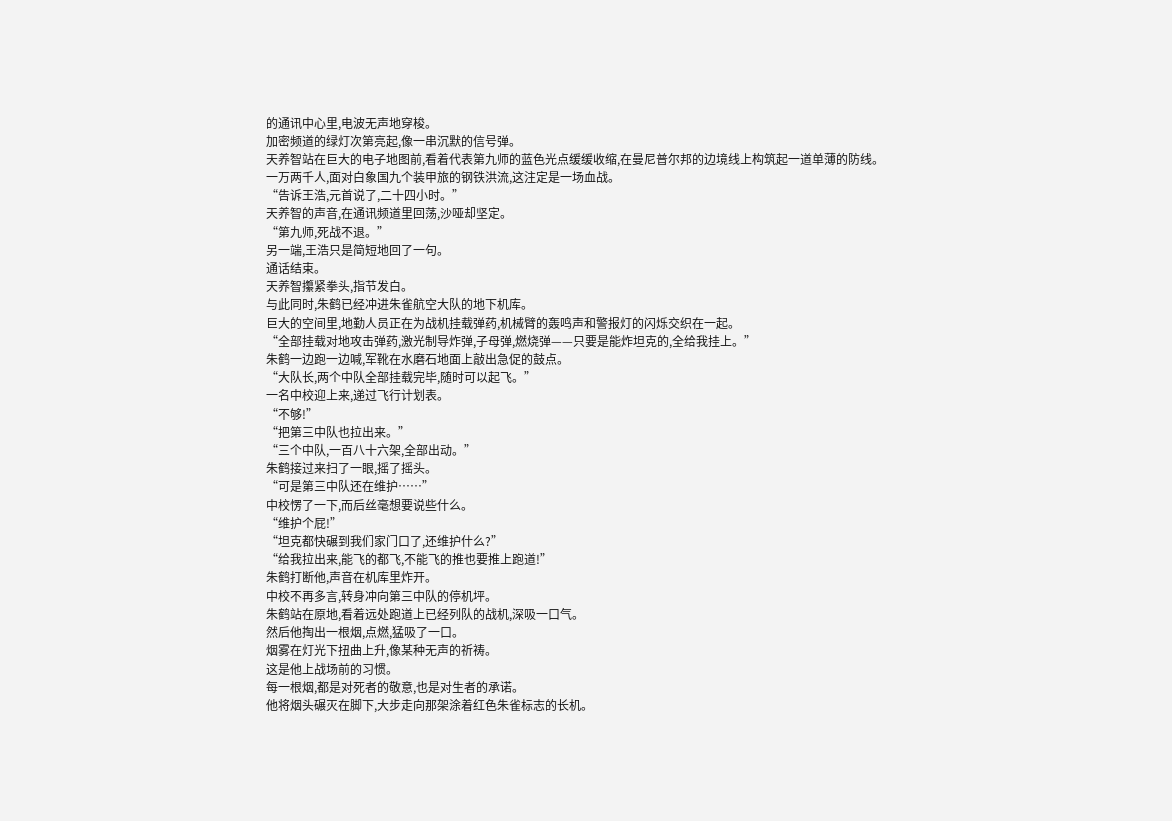的通讯中心里,电波无声地穿梭。
加密频道的绿灯次第亮起,像一串沉默的信号弹。
天养智站在巨大的电子地图前,看着代表第九师的蓝色光点缓缓收缩,在曼尼普尔邦的边境线上构筑起一道单薄的防线。
一万两千人,面对白象国九个装甲旅的钢铁洪流,这注定是一场血战。
“告诉王浩,元首说了,二十四小时。”
天养智的声音,在通讯频道里回荡,沙哑却坚定。
“第九师,死战不退。”
另一端,王浩只是简短地回了一句。
通话结束。
天养智攥紧拳头,指节发白。
与此同时,朱鹤已经冲进朱雀航空大队的地下机库。
巨大的空间里,地勤人员正在为战机挂载弹药,机械臂的轰鸣声和警报灯的闪烁交织在一起。
“全部挂载对地攻击弹药,激光制导炸弹,子母弹,燃烧弹——只要是能炸坦克的,全给我挂上。”
朱鹤一边跑一边喊,军靴在水磨石地面上敲出急促的鼓点。
“大队长,两个中队全部挂载完毕,随时可以起飞。”
一名中校迎上来,递过飞行计划表。
“不够!”
“把第三中队也拉出来。”
“三个中队,一百八十六架,全部出动。”
朱鹤接过来扫了一眼,摇了摇头。
“可是第三中队还在维护……”
中校愣了一下,而后丝毫想要说些什么。
“维护个屁!”
“坦克都快碾到我们家门口了,还维护什么?”
“给我拉出来,能飞的都飞,不能飞的推也要推上跑道!”
朱鹤打断他,声音在机库里炸开。
中校不再多言,转身冲向第三中队的停机坪。
朱鹤站在原地,看着远处跑道上已经列队的战机,深吸一口气。
然后他掏出一根烟,点燃,猛吸了一口。
烟雾在灯光下扭曲上升,像某种无声的祈祷。
这是他上战场前的习惯。
每一根烟,都是对死者的敬意,也是对生者的承诺。
他将烟头碾灭在脚下,大步走向那架涂着红色朱雀标志的长机。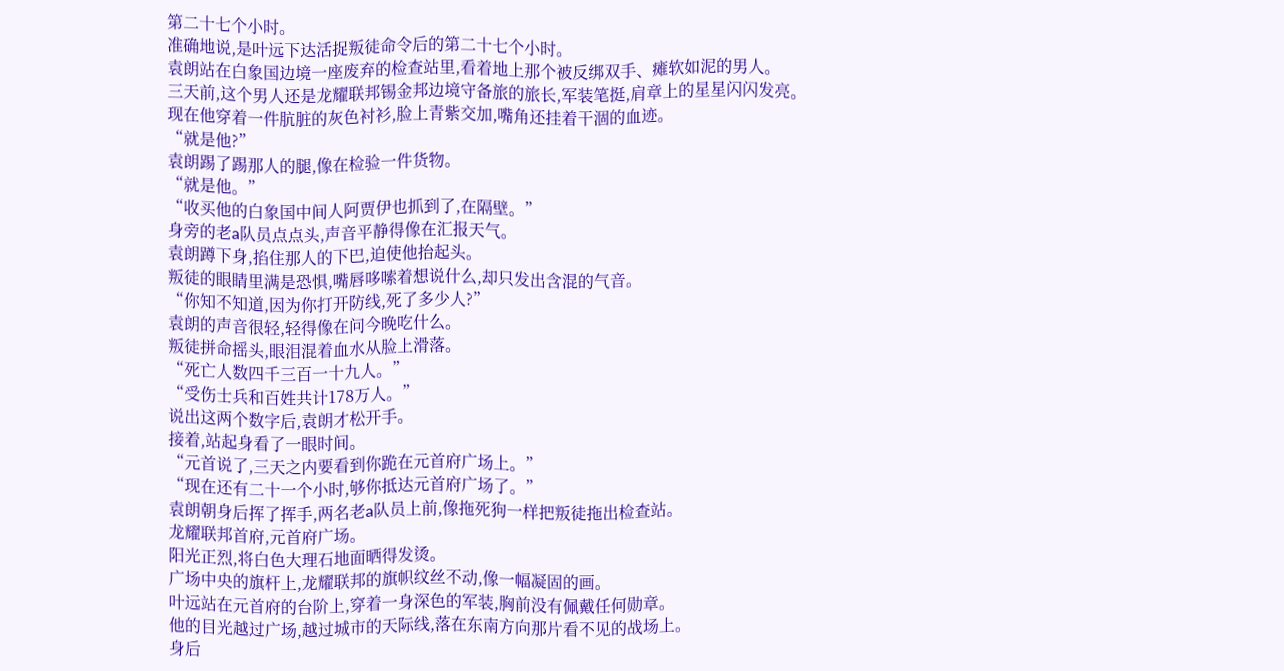第二十七个小时。
准确地说,是叶远下达活捉叛徒命令后的第二十七个小时。
袁朗站在白象国边境一座废弃的检查站里,看着地上那个被反绑双手、瘫软如泥的男人。
三天前,这个男人还是龙耀联邦锡金邦边境守备旅的旅长,军装笔挺,肩章上的星星闪闪发亮。
现在他穿着一件肮脏的灰色衬衫,脸上青紫交加,嘴角还挂着干涸的血迹。
“就是他?”
袁朗踢了踢那人的腿,像在检验一件货物。
“就是他。”
“收买他的白象国中间人阿贾伊也抓到了,在隔壁。”
身旁的老a队员点点头,声音平静得像在汇报天气。
袁朗蹲下身,掐住那人的下巴,迫使他抬起头。
叛徒的眼睛里满是恐惧,嘴唇哆嗦着想说什么,却只发出含混的气音。
“你知不知道,因为你打开防线,死了多少人?”
袁朗的声音很轻,轻得像在问今晚吃什么。
叛徒拼命摇头,眼泪混着血水从脸上滑落。
“死亡人数四千三百一十九人。”
“受伤士兵和百姓共计178万人。”
说出这两个数字后,袁朗才松开手。
接着,站起身看了一眼时间。
“元首说了,三天之内要看到你跪在元首府广场上。”
“现在还有二十一个小时,够你抵达元首府广场了。”
袁朗朝身后挥了挥手,两名老a队员上前,像拖死狗一样把叛徒拖出检查站。
龙耀联邦首府,元首府广场。
阳光正烈,将白色大理石地面晒得发烫。
广场中央的旗杆上,龙耀联邦的旗帜纹丝不动,像一幅凝固的画。
叶远站在元首府的台阶上,穿着一身深色的军装,胸前没有佩戴任何勋章。
他的目光越过广场,越过城市的天际线,落在东南方向那片看不见的战场上。
身后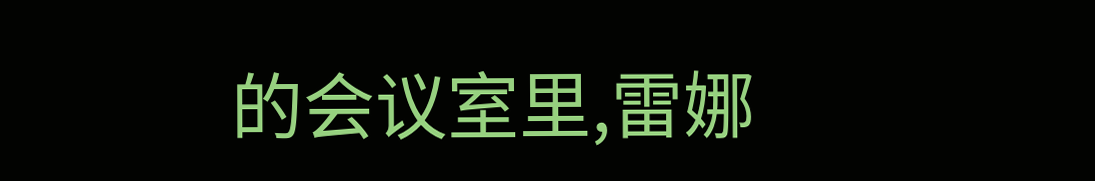的会议室里,雷娜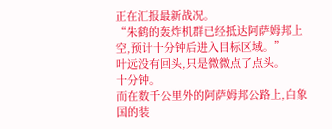正在汇报最新战况。
“朱鹤的轰炸机群已经抵达阿萨姆邦上空,预计十分钟后进入目标区域。”
叶远没有回头,只是微微点了点头。
十分钟。
而在数千公里外的阿萨姆邦公路上,白象国的装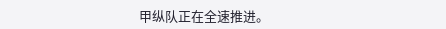甲纵队正在全速推进。